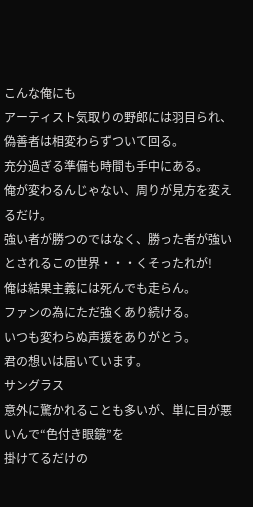こんな俺にも
アーティスト気取りの野郎には羽目られ、偽善者は相変わらずついて回る。
充分過ぎる準備も時間も手中にある。
俺が変わるんじゃない、周りが見方を変えるだけ。
強い者が勝つのではなく、勝った者が強いとされるこの世界・・・くそったれが!
俺は結果主義には死んでも走らん。
ファンの為にただ強くあり続ける。
いつも変わらぬ声援をありがとう。
君の想いは届いています。
サングラス
意外に驚かれることも多いが、単に目が悪いんで“色付き眼鏡”を
掛けてるだけの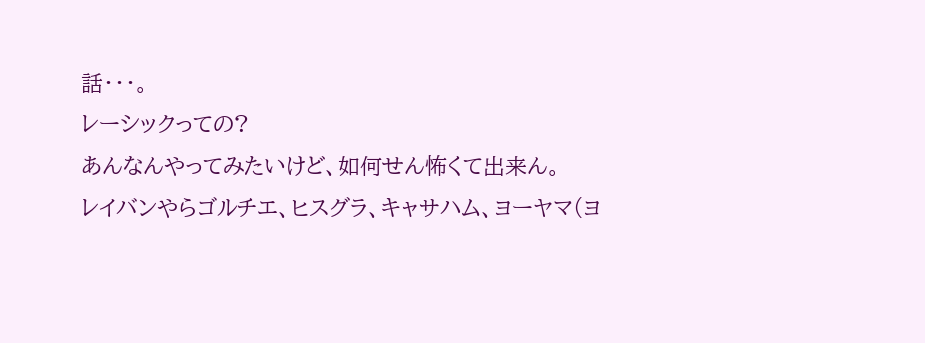話・・・。
レーシックっての?
あんなんやってみたいけど、如何せん怖くて出来ん。
レイバンやらゴルチエ、ヒスグラ、キャサハム、ヨーヤマ(ヨ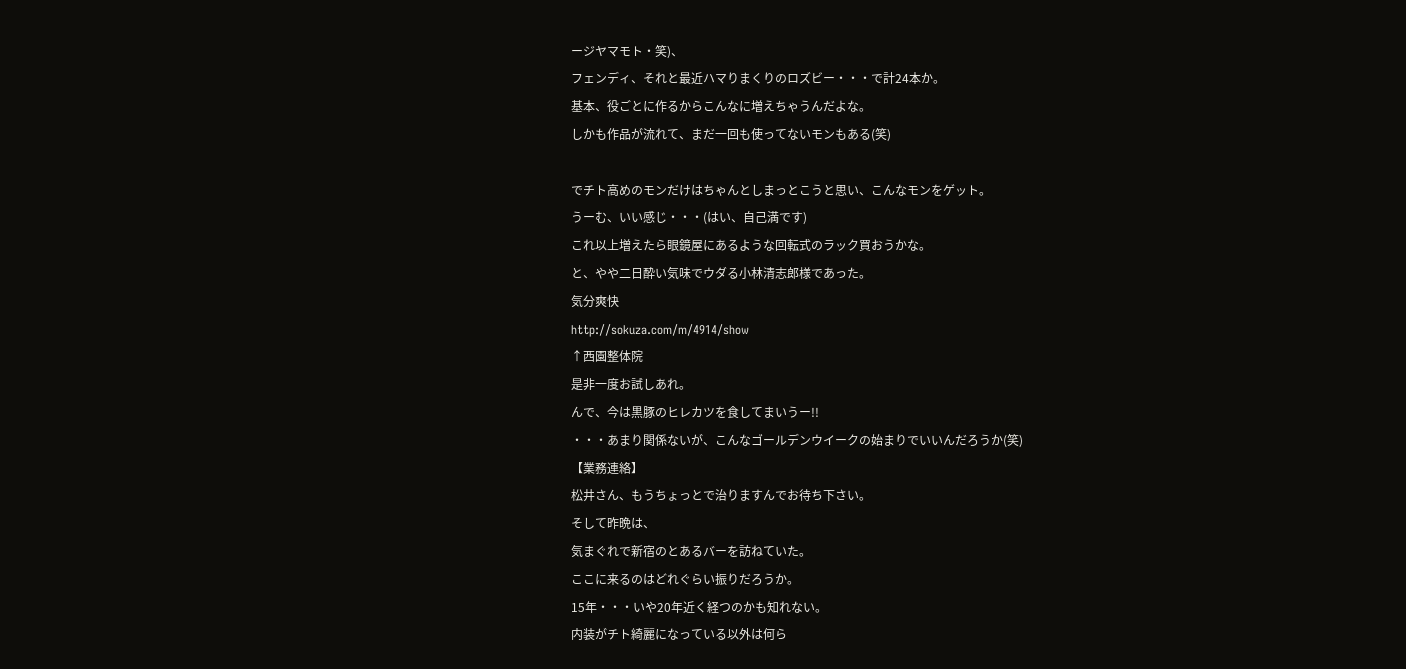ージヤマモト・笑)、
フェンディ、それと最近ハマりまくりのロズビー・・・で計24本か。
基本、役ごとに作るからこんなに増えちゃうんだよな。
しかも作品が流れて、まだ一回も使ってないモンもある(笑)

でチト高めのモンだけはちゃんとしまっとこうと思い、こんなモンをゲット。
うーむ、いい感じ・・・(はい、自己満です)
これ以上増えたら眼鏡屋にあるような回転式のラック買おうかな。
と、やや二日酔い気味でウダる小林清志郎様であった。
気分爽快
http://sokuza.com/m/4914/show
↑西園整体院
是非一度お試しあれ。
んで、今は黒豚のヒレカツを食してまいうー!!
・・・あまり関係ないが、こんなゴールデンウイークの始まりでいいんだろうか(笑)
【業務連絡】
松井さん、もうちょっとで治りますんでお待ち下さい。
そして昨晩は、
気まぐれで新宿のとあるバーを訪ねていた。
ここに来るのはどれぐらい振りだろうか。
15年・・・いや20年近く経つのかも知れない。
内装がチト綺麗になっている以外は何ら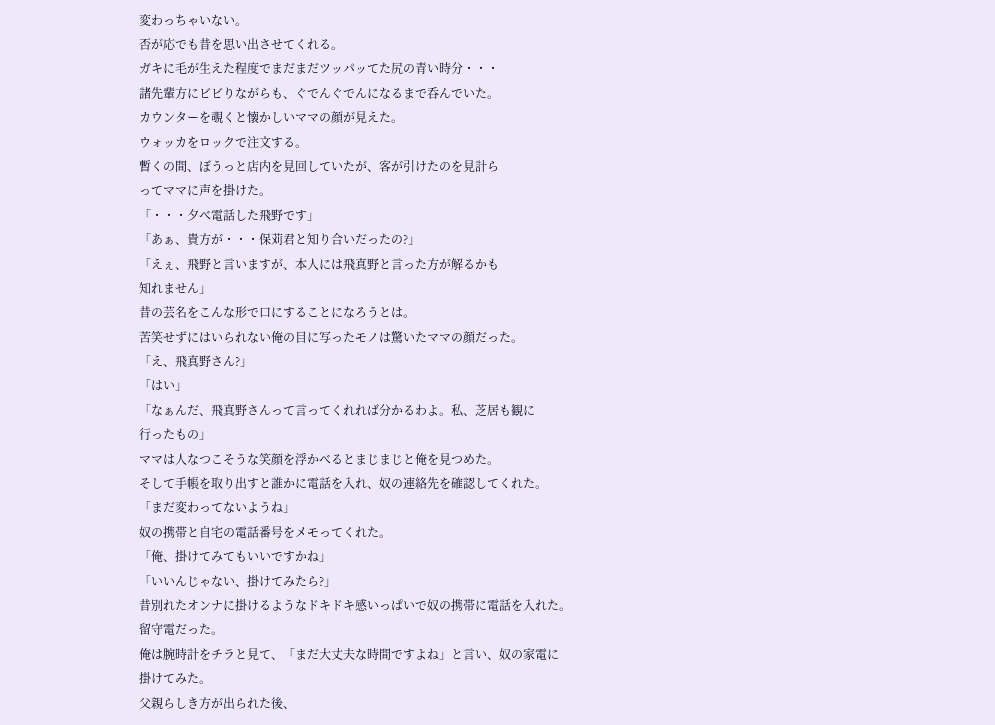変わっちゃいない。
否が応でも昔を思い出させてくれる。
ガキに毛が生えた程度でまだまだツッパッてた尻の青い時分・・・
諸先輩方にビビりながらも、ぐでんぐでんになるまで呑んでいた。
カウンターを覗くと懐かしいママの顔が見えた。
ウォッカをロックで注文する。
暫くの間、ぼうっと店内を見回していたが、客が引けたのを見計ら
ってママに声を掛けた。
「・・・夕べ電話した飛野です」
「あぁ、貴方が・・・保苅君と知り合いだったの?」
「えぇ、飛野と言いますが、本人には飛真野と言った方が解るかも
知れません」
昔の芸名をこんな形で口にすることになろうとは。
苦笑せずにはいられない俺の目に写ったモノは驚いたママの顔だった。
「え、飛真野さん?」
「はい」
「なぁんだ、飛真野さんって言ってくれれば分かるわよ。私、芝居も観に
行ったもの」
ママは人なつこそうな笑顔を浮かべるとまじまじと俺を見つめた。
そして手帳を取り出すと誰かに電話を入れ、奴の連絡先を確認してくれた。
「まだ変わってないようね」
奴の携帯と自宅の電話番号をメモってくれた。
「俺、掛けてみてもいいですかね」
「いいんじゃない、掛けてみたら?」
昔別れたオンナに掛けるようなドキドキ感いっぱいで奴の携帯に電話を入れた。
留守電だった。
俺は腕時計をチラと見て、「まだ大丈夫な時間ですよね」と言い、奴の家電に
掛けてみた。
父親らしき方が出られた後、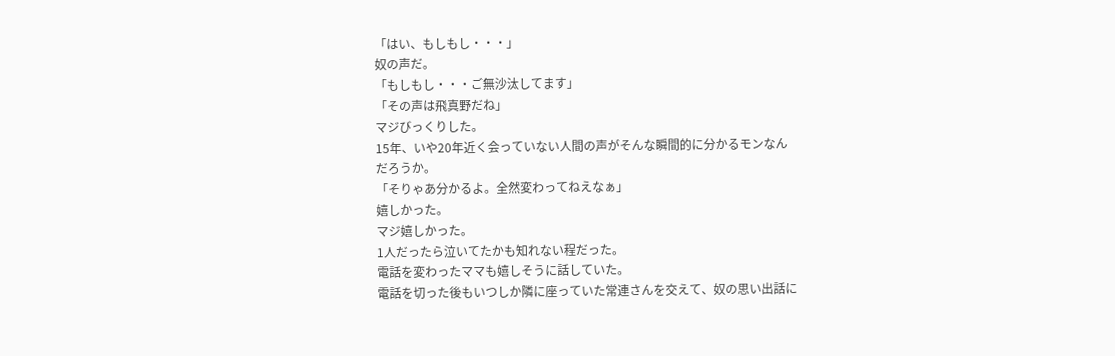「はい、もしもし・・・」
奴の声だ。
「もしもし・・・ご無沙汰してます」
「その声は飛真野だね」
マジびっくりした。
15年、いや20年近く会っていない人間の声がそんな瞬間的に分かるモンなん
だろうか。
「そりゃあ分かるよ。全然変わってねえなぁ」
嬉しかった。
マジ嬉しかった。
1人だったら泣いてたかも知れない程だった。
電話を変わったママも嬉しそうに話していた。
電話を切った後もいつしか隣に座っていた常連さんを交えて、奴の思い出話に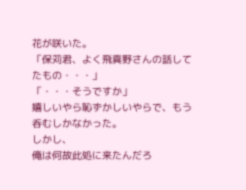花が咲いた。
「保苅君、よく飛真野さんの話してたもの・・・」
「・・・そうですか」
嬉しいやら恥ずかしいやらで、もう呑むしかなかった。
しかし、
俺は何故此処に来たんだろ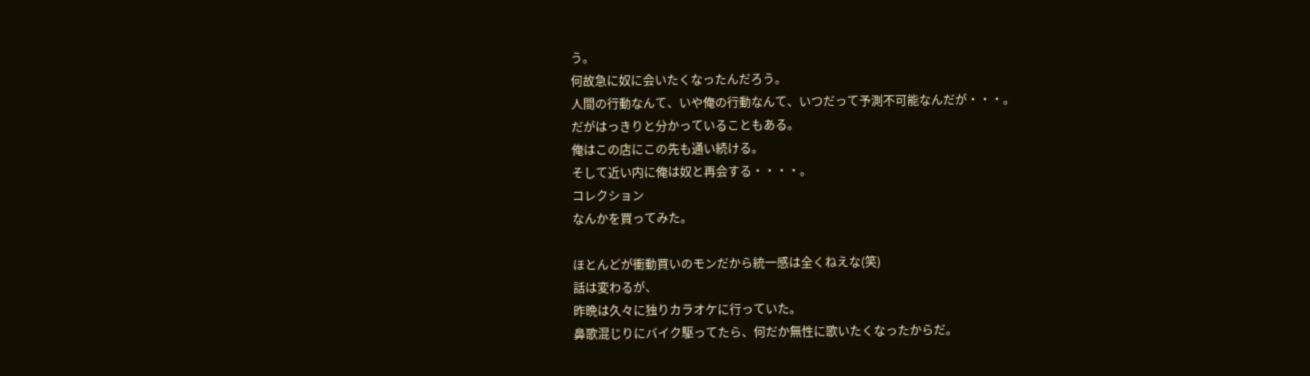う。
何故急に奴に会いたくなったんだろう。
人間の行動なんて、いや俺の行動なんて、いつだって予測不可能なんだが・・・。
だがはっきりと分かっていることもある。
俺はこの店にこの先も通い続ける。
そして近い内に俺は奴と再会する・・・・。
コレクション
なんかを買ってみた。

ほとんどが衝動買いのモンだから統一感は全くねえな(笑)
話は変わるが、
昨晩は久々に独りカラオケに行っていた。
鼻歌混じりにバイク駆ってたら、何だか無性に歌いたくなったからだ。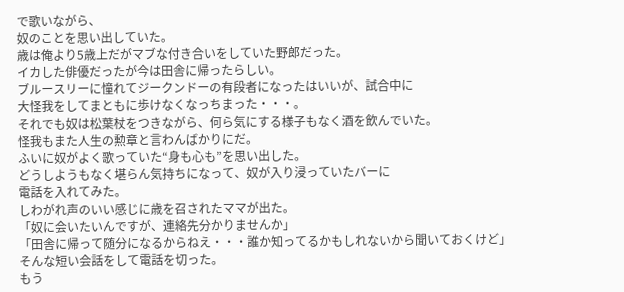で歌いながら、
奴のことを思い出していた。
歳は俺より5歳上だがマブな付き合いをしていた野郎だった。
イカした俳優だったが今は田舎に帰ったらしい。
ブルースリーに憧れてジークンドーの有段者になったはいいが、試合中に
大怪我をしてまともに歩けなくなっちまった・・・。
それでも奴は松葉杖をつきながら、何ら気にする様子もなく酒を飲んでいた。
怪我もまた人生の勲章と言わんばかりにだ。
ふいに奴がよく歌っていた“身も心も”を思い出した。
どうしようもなく堪らん気持ちになって、奴が入り浸っていたバーに
電話を入れてみた。
しわがれ声のいい感じに歳を召されたママが出た。
「奴に会いたいんですが、連絡先分かりませんか」
「田舎に帰って随分になるからねえ・・・誰か知ってるかもしれないから聞いておくけど」
そんな短い会話をして電話を切った。
もう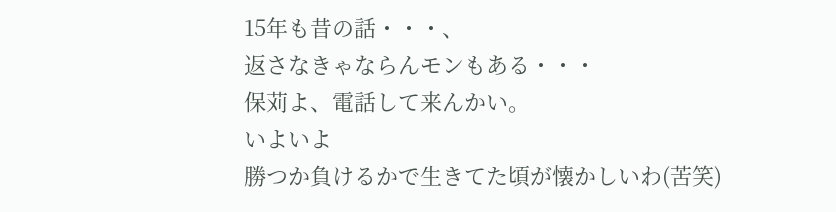15年も昔の話・・・、
返さなきゃならんモンもある・・・
保苅よ、電話して来んかい。
いよいよ
勝つか負けるかで生きてた頃が懐かしいわ(苦笑)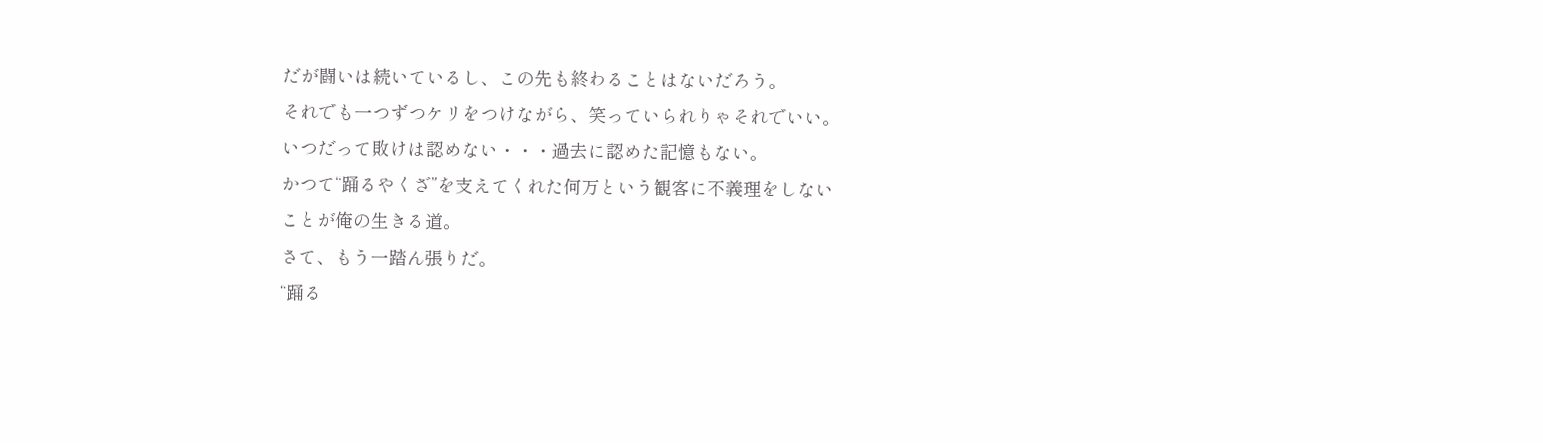だが闘いは続いているし、この先も終わることはないだろう。
それでも一つずつケリをつけながら、笑っていられりゃそれでいい。
いつだって敗けは認めない・・・過去に認めた記憶もない。
かつて“踊るやくざ”を支えてくれた何万という観客に不義理をしない
ことが俺の生きる道。
さて、もう一踏ん張りだ。
“踊る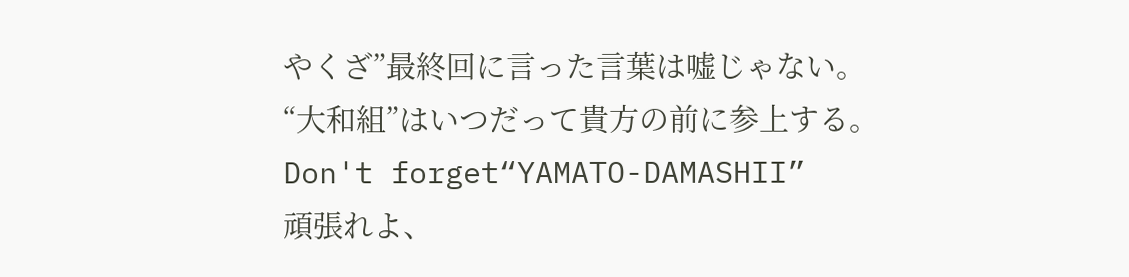やくざ”最終回に言った言葉は嘘じゃない。
“大和組”はいつだって貴方の前に参上する。
Don't forget“YAMATO-DAMASHII”
頑張れよ、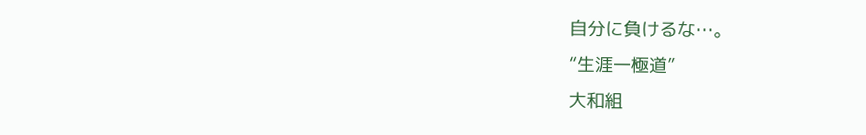自分に負けるな…。
“生涯一極道”
大和組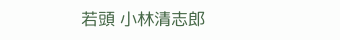若頭 小林清志郎